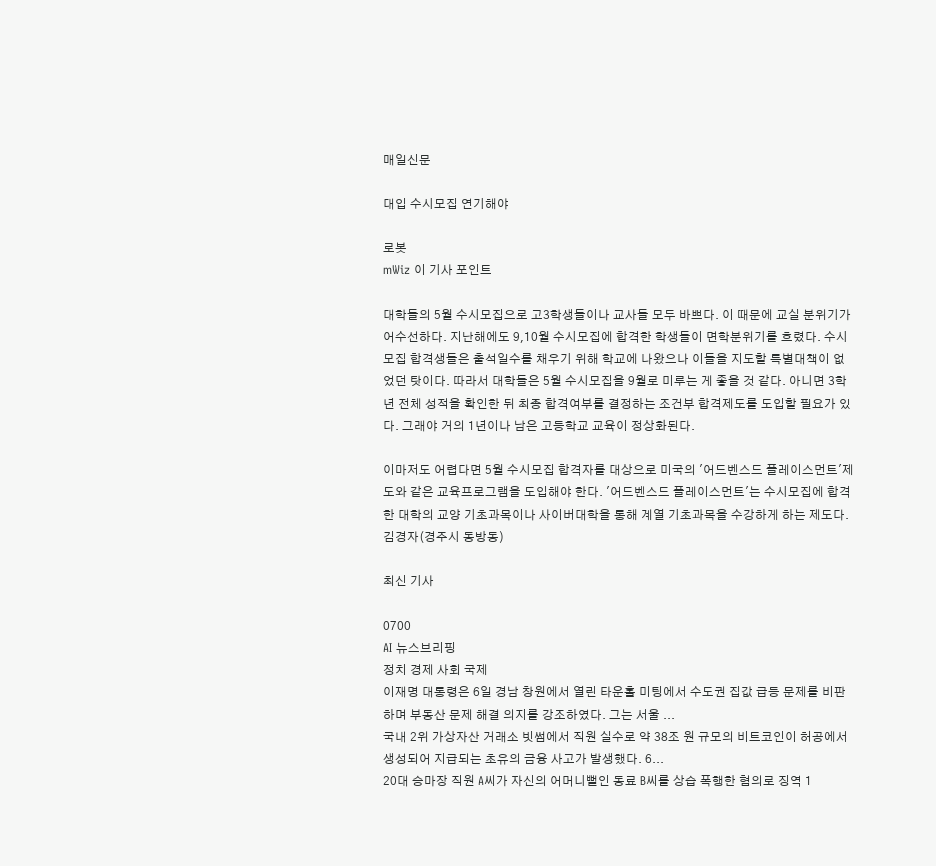매일신문

대입 수시모집 연기해야

로봇
mWiz 이 기사 포인트

대학들의 5월 수시모집으로 고3학생들이나 교사들 모두 바쁘다. 이 때문에 교실 분위기가 어수선하다. 지난해에도 9,10월 수시모집에 합격한 학생들이 면학분위기를 흐렸다. 수시모집 합격생들은 출석일수를 채우기 위해 학교에 나왔으나 이들을 지도할 특별대책이 없었던 탓이다. 따라서 대학들은 5월 수시모집을 9월로 미루는 게 좋을 것 같다. 아니면 3학년 전체 성적을 확인한 뒤 최종 합격여부를 결정하는 조건부 합격제도를 도입할 필요가 있다. 그래야 거의 1년이나 남은 고등학교 교육이 정상화된다.

이마저도 어렵다면 5월 수시모집 합격자를 대상으로 미국의 '어드벤스드 플레이스먼트'제도와 같은 교육프로그램을 도입해야 한다. '어드벤스드 플레이스먼트'는 수시모집에 합격한 대학의 교양 기초과목이나 사이버대학을 통해 계열 기초과목을 수강하게 하는 제도다. 김경자(경주시 동방동)

최신 기사

0700
AI 뉴스브리핑
정치 경제 사회 국제
이재명 대통령은 6일 경남 창원에서 열린 타운홀 미팅에서 수도권 집값 급등 문제를 비판하며 부동산 문제 해결 의지를 강조하였다. 그는 서울 ...
국내 2위 가상자산 거래소 빗썸에서 직원 실수로 약 38조 원 규모의 비트코인이 허공에서 생성되어 지급되는 초유의 금융 사고가 발생했다. 6...
20대 승마장 직원 A씨가 자신의 어머니뻘인 동료 B씨를 상습 폭행한 혐의로 징역 1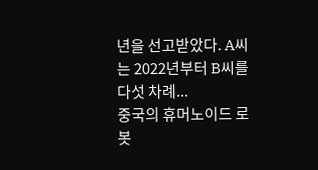년을 선고받았다. A씨는 2022년부터 B씨를 다섯 차례...
중국의 휴머노이드 로봇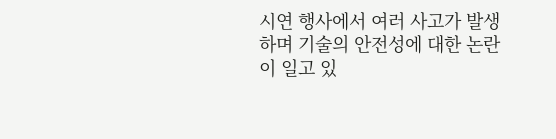시연 행사에서 여러 사고가 발생하며 기술의 안전성에 대한 논란이 일고 있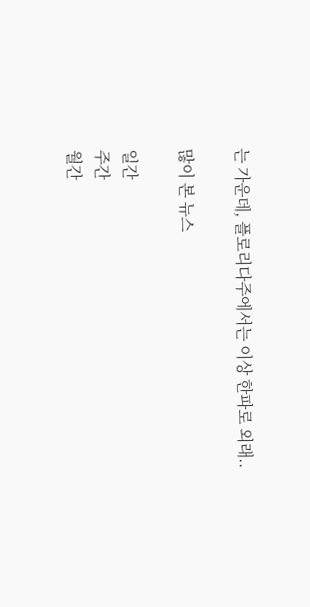는 가운데, 플로리다주에서는 이상 한파로 외래..

많이 본 뉴스

일간
주간
월간